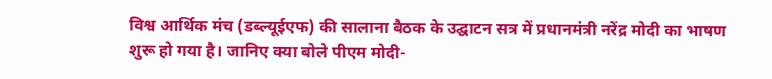विश्व आर्थिक मंच (डब्ल्यूईएफ) की सालाना बैठक के उद्घाटन सत्र में प्रधानमंत्री नरेंद्र मोदी का भाषण शुरू हो गया है। जानिए क्या बोले पीएम मोदी-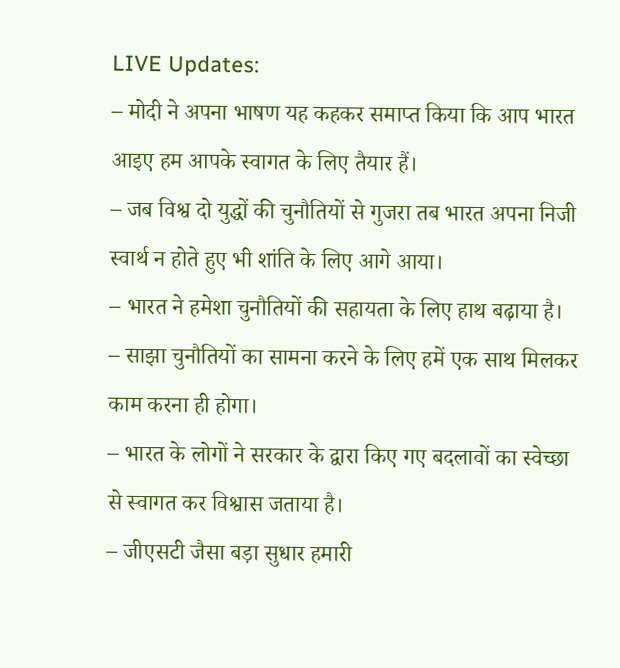LIVE Updates:
– मोदी ने अपना भाषण यह कहकर समाप्त किया कि आप भारत आइए हम आपके स्वागत के लिए तैयार हैं।
– जब विश्व दो युद्धों की चुनौतियों से गुजरा तब भारत अपना निजी स्वार्थ न होते हुए भी शांति के लिए आगे आया।
– भारत ने हमेशा चुनौतियों की सहायता के लिए हाथ बढ़ाया है।
– साझा चुनौतियों का सामना करने के लिए हमें एक साथ मिलकर काम करना ही होगा।
– भारत के लोगों ने सरकार के द्वारा किए गए बदलावों का स्वेच्छा से स्वागत कर विश्वास जताया है।
– जीएसटी जैसा बड़ा सुधार हमारी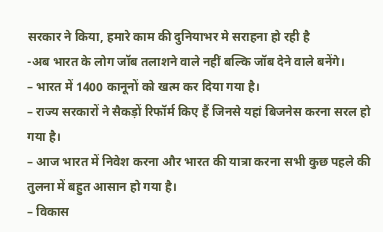सरकार ने किया, हमारे काम की दुनियाभर मे सराहना हो रही है
-अब भारत के लोग जॉब तलाशने वाले नहीं बल्कि जॉब देने वाले बनेंगे।
– भारत में 1400 कानूनों को खत्म कर दिया गया है।
– राज्य सरकारों ने सैकड़ों रिफॉर्म किए हैं जिनसे यहां बिजनेस करना सरल हो गया है।
– आज भारत में निवेश करना और भारत की यात्रा करना सभी कुछ पहले की तुलना में बहुत आसान हो गया है।
– विकास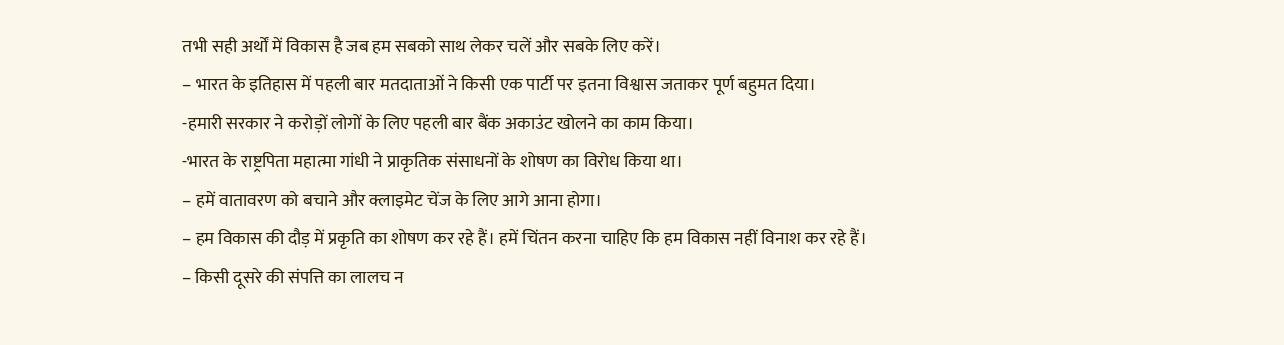तभी सही अर्थों में विकास है जब हम सबको साथ लेकर चलें और सबके लिए करें।
– भारत के इतिहास में पहली बार मतदाताओं ने किसी एक पार्टी पर इतना विश्वास जताकर पूर्ण बहुमत दिया।
-हमारी सरकार ने करोड़ों लोगों के लिए पहली बार बैंक अकाउंट खोलने का काम किया।
-भारत के राष्ट्रपिता महात्मा गांधी ने प्राकृतिक संसाधनों के शोषण का विरोध किया था।
– हमें वातावरण को बचाने और क्लाइमेट चेंज के लिए आगे आना होगा।
– हम विकास की दौड़ में प्रकृति का शोषण कर रहे हैं। हमें चिंतन करना चाहिए कि हम विकास नहीं विनाश कर रहे हैं।
– किसी दूसरे की संपत्ति का लालच न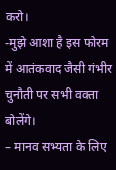करो।
-मुझे आशा है इस फोरम में आतंकवाद जैसी गंभीर चुनौती पर सभी वक्ता बोलेंगे।
– मानव सभ्यता के लिए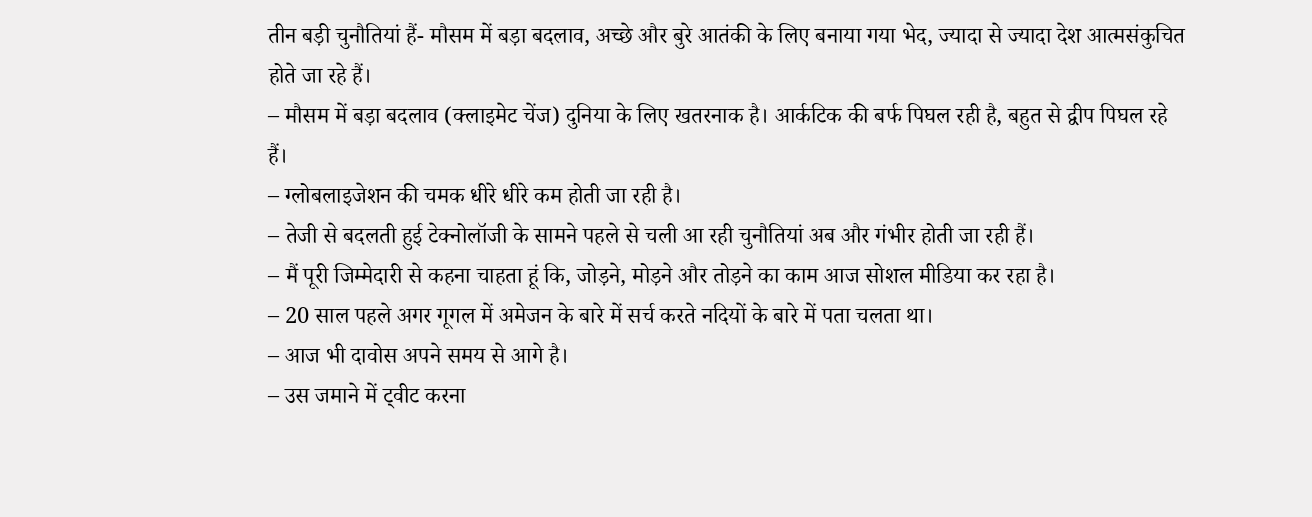तीन बड़ी चुनौतियां हैं- मौसम में बड़ा बदलाव, अच्छे और बुरे आतंकी के लिए बनाया गया भेद, ज्यादा से ज्यादा देश आत्मसंकुचित होते जा रहे हैं।
– मौसम में बड़ा बदलाव (क्लाइमेट चेंज) दुनिया के लिए खतरनाक है। आर्कटिक की बर्फ पिघल रही है, बहुत से द्वीप पिघल रहे हैं।
– ग्लोबलाइजेशन की चमक धीरे धीरे कम होती जा रही है।
– तेजी से बदलती हुई टेक्नोलॉजी के सामने पहले से चली आ रही चुनौतियां अब और गंभीर होती जा रही हैं।
– मैं पूरी जिम्मेदारी से कहना चाहता हूं कि, जोड़ने, मोड़ने और तोड़ने का काम आज सोशल मीडिया कर रहा है।
– 20 साल पहले अगर गूगल में अमेजन के बारे में सर्च करते नदियों के बारे में पता चलता था।
– आज भी दावोस अपने समय से आगे है।
– उस जमाने में ट्वीट करना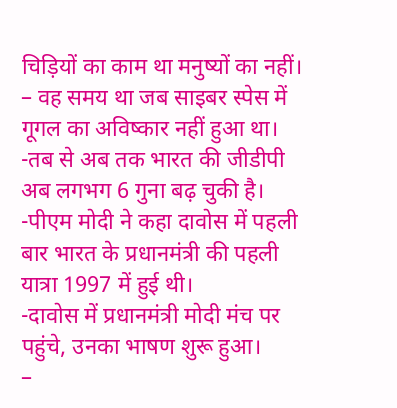चिड़ियों का काम था मनुष्यों का नहीं।
– वह समय था जब साइबर स्पेस में गूगल का अविष्कार नहीं हुआ था।
-तब से अब तक भारत की जीडीपी अब लगभग 6 गुना बढ़ चुकी है।
-पीएम मोदी ने कहा दावोस में पहली बार भारत के प्रधानमंत्री की पहली यात्रा 1997 में हुई थी।
-दावोस में प्रधानमंत्री मोदी मंच पर पहुंचे, उनका भाषण शुरू हुआ।
–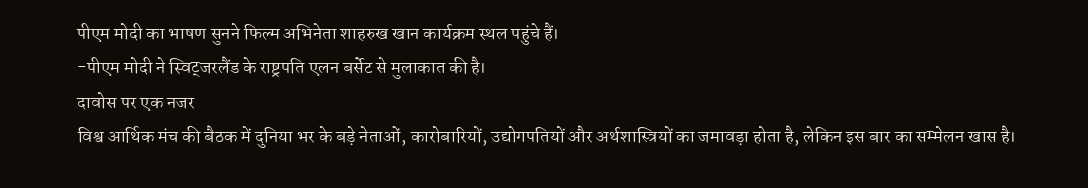पीएम मोदी का भाषण सुनने फिल्म अभिनेता शाहरुख खान कार्यक्रम स्थल पहुंचे हैं।
-पीएम मोदी ने स्विट्जरलैंड के राष्ट्रपति एलन बर्सेट से मुलाकात की है।
दावोस पर एक नजर
विश्व आर्थिक मंच की बैठक में दुनिया भर के बड़े नेताओं, कारोबारियों, उद्योगपतियों और अर्थशास्त्रियों का जमावड़ा होता है, लेकिन इस बार का सम्मेलन खास है।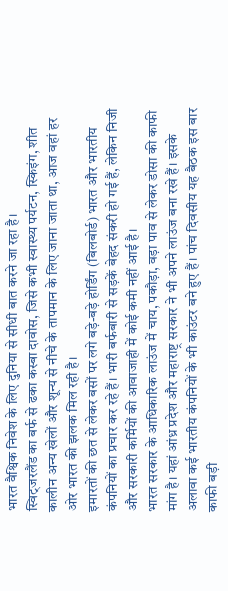भारत वैश्विक निवेश के लिए दुनिया से सीधी बात करने जा रहा है।
स्विट्जरलैंड का बर्फ से ढका कस्बा दावोस, जिसे कभी स्वास्थ्य पर्यटन, स्किइंग, शीत कालीन अन्य खेलों और शून्य से नीचे के तापमान के लिए जाना जाता था, आज वहां हर ओर भारत की झलक मिल रही है।
इमारतों की छत से लेकर बसों पर लगे बड़े-बड़े होर्डिंग (बिलबोर्ड) भारत और भारतीय कंपनियों का प्रचार कर रहे हैं। भारी बर्फबारी से सड़कें बेहद संकरी हो गई हैं, लेकिन निजी और सरकारी कर्मियों की आवाजाही में कोई कमी नहीं आई है।
भारत सरकार के आधिकारिक लाउंज में चाय, पकौड़ा, वड़ा पाव से लेकर डोसा की काफी मांग है। यहां आंध्र प्रदेश और महाराष्ट्र सरकार ने भी अपने लाउंज बना रखे हैं। इसके अलावा कई भारतीय कंपनियों के भी काउंटर बने हुए हैं। पांच दिवसीय यह बैठक इस बार काफी बड़ी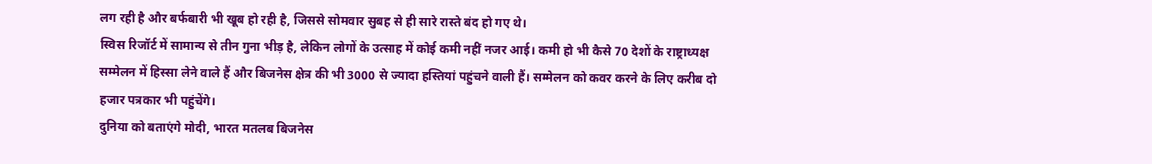लग रही है और बर्फबारी भी खूब हो रही है, जिससे सोमवार सुबह से ही सारे रास्ते बंद हो गए थे।
स्विस रिजॉर्ट में सामान्य से तीन गुना भीड़ है, लेकिन लोगों के उत्साह में कोई कमी नहीं नजर आई। कमी हो भी कैसे 70 देशों के राष्ट्राध्यक्ष सम्मेलन में हिस्सा लेने वाले हैं और बिजनेस क्षेत्र की भी 3000 से ज्यादा हस्तियां पहुंचने वाली हैं। सम्मेलन को कवर करने के लिए करीब दो हजार पत्रकार भी पहुंचेंगे।
दुनिया को बताएंगे मोदी, भारत मतलब बिजनेस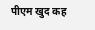पीएम खुद कह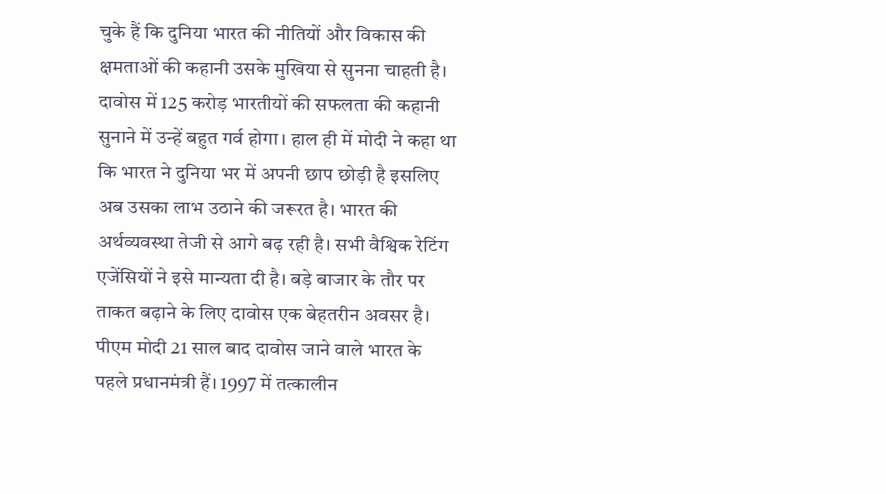चुके हैं कि दुनिया भारत की नीतियों और विकास की क्षमताओं की कहानी उसके मुखिया से सुनना चाहती है। दावोस में 125 करोड़ भारतीयों की सफलता की कहानी सुनाने में उन्हें बहुत गर्व होगा। हाल ही में मोदी ने कहा था कि भारत ने दुनिया भर में अपनी छाप छोड़ी है इसलिए अब उसका लाभ उठाने की जरूरत है। भारत की अर्थव्यवस्था तेजी से आगे बढ़ रही है। सभी वैश्विक रेटिंग एजेंसियों ने इसे मान्यता दी है। बड़े बाजार के तौर पर ताकत बढ़ाने के लिए दावोस एक बेहतरीन अवसर है।
पीएम मोदी 21 साल बाद दावोस जाने वाले भारत के पहले प्रधानमंत्री हैं। 1997 में तत्कालीन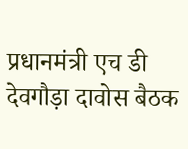प्रधानमंत्री एच डी देवगौड़ा दावोस बैठक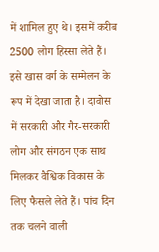में शामिल हुए थे। इसमें करीब 2500 लोग हिस्सा लेते हैं। इसे खास वर्ग के सम्मेलन के रूप में देखा जाता है। दावोस में सरकारी और गैर-सरकारी लोग और संगठन एक साथ मिलकर वैश्विक विकास के लिए फैसले लेते हैं। पांच दिन तक चलने वाली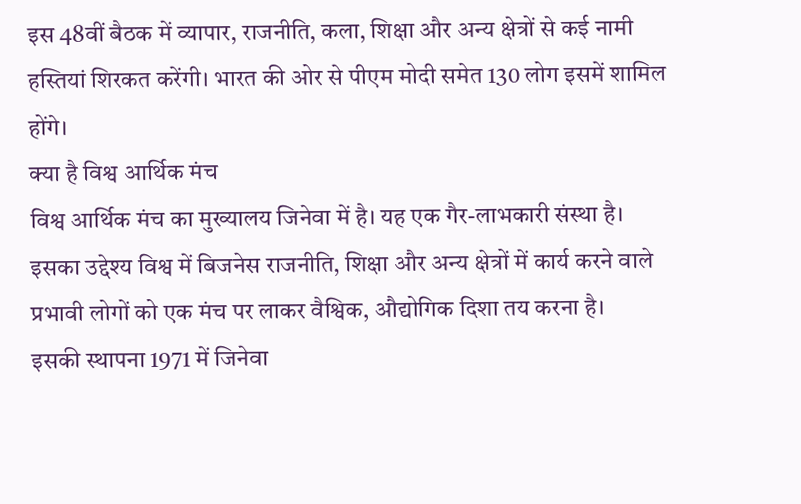इस 48वीं बैठक में व्यापार, राजनीति, कला, शिक्षा और अन्य क्षेत्रों से कई नामी हस्तियां शिरकत करेंगी। भारत की ओर से पीएम मोदी समेत 130 लोग इसमें शामिल होंगे।
क्या है विश्व आर्थिक मंच
विश्व आर्थिक मंच का मुख्यालय जिनेवा में है। यह एक गैर-लाभकारी संस्था है। इसका उद्देश्य विश्व में बिजनेस राजनीति, शिक्षा और अन्य क्षेत्रों में कार्य करने वाले प्रभावी लोगों को एक मंच पर लाकर वैश्विक, औद्योगिक दिशा तय करना है।
इसकी स्थापना 1971 में जिनेवा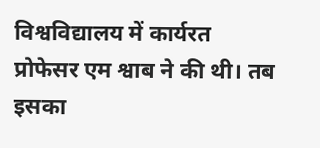विश्वविद्यालय में कार्यरत प्रोफेसर एम श्वाब ने की थी। तब इसका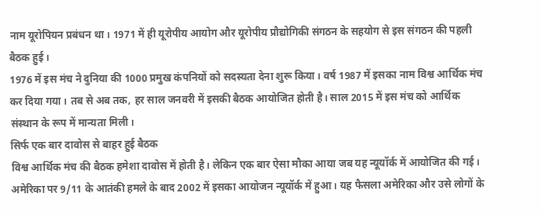नाम यूरोपियन प्रबंधन था। 1971 में ही यूरोपीय आयोग और यूरोपीय प्रौद्योगिकी संगठन के सहयोग से इस संगठन की पहली बैठक हुई।
1976 में इस मंच ने दुनिया की 1000 प्रमुख कंपनियों को सदस्यता देना शुरू किया। वर्ष 1987 में इसका नाम विश्व आर्थिक मंच कर दिया गया। तब से अब तक, हर साल जनवरी में इसकी बैठक आयोजित होती है। साल 2015 में इस मंच को आर्थिक संस्थान के रूप में मान्यता मिली।
सिर्फ एक बार दावोस से बाहर हुई बैठक
विश्व आर्थिक मंच की बैठक हमेशा दावोस में होती है। लेकिन एक बार ऐसा मौका आया जब यह न्यूयॉर्क में आयोजित की गई। अमेरिका पर 9/11 के आतंकी हमले के बाद 2002 में इसका आयोजन न्यूयॉर्क में हुआ। यह फैसला अमेरिका और उसे लोगों के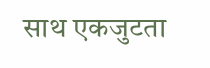साथ एकजुटता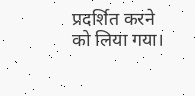प्रदर्शित करने को लिया गया।